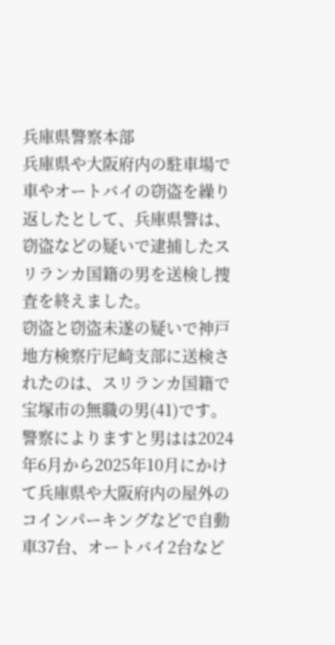兵庫県警察本部
兵庫県や大阪府内の駐車場で車やオートバイの窃盗を繰り返したとして、兵庫県警は、窃盗などの疑いで逮捕したスリランカ国籍の男を送検し捜査を終えました。
窃盗と窃盗未遂の疑いで神戸地方検察庁尼崎支部に送検されたのは、スリランカ国籍で宝塚市の無職の男(41)です。
警察によりますと男はは2024年6月から2025年10月にかけて兵庫県や大阪府内の屋外のコインパーキングなどで自動車37台、オートバイ2台など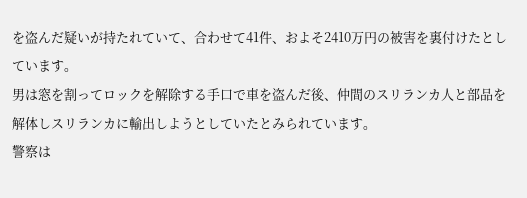を盗んだ疑いが持たれていて、合わせて41件、およそ2410万円の被害を裏付けたとしています。
男は窓を割ってロックを解除する手口で車を盗んだ後、仲間のスリランカ人と部品を解体しスリランカに輸出しようとしていたとみられています。
警察は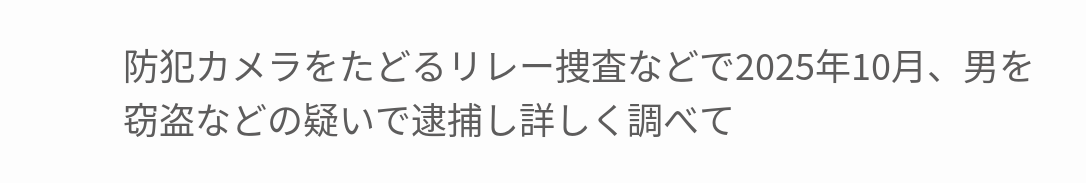防犯カメラをたどるリレー捜査などで2025年10月、男を窃盗などの疑いで逮捕し詳しく調べて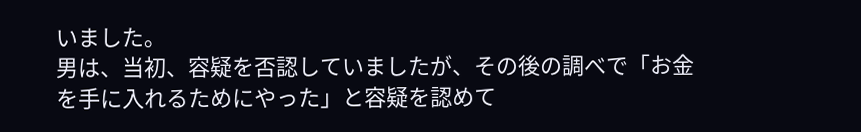いました。
男は、当初、容疑を否認していましたが、その後の調べで「お金を手に入れるためにやった」と容疑を認めて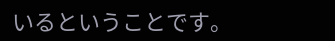いるということです。